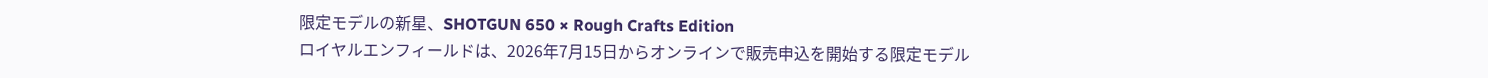限定モデルの新星、SHOTGUN 650 × Rough Crafts Edition
ロイヤルエンフィールドは、2026年7月15日からオンラインで販売申込を開始する限定モデル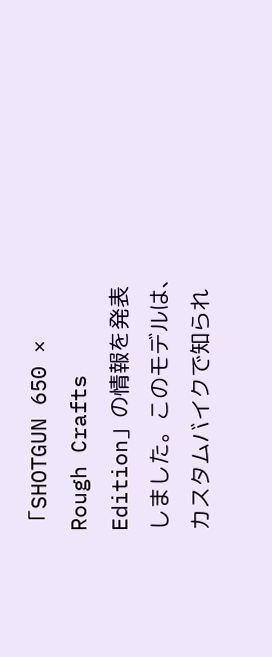「SHOTGUN 650 × Rough Crafts Edition」の情報を発表しました。このモデルは、カスタムバイクで知られ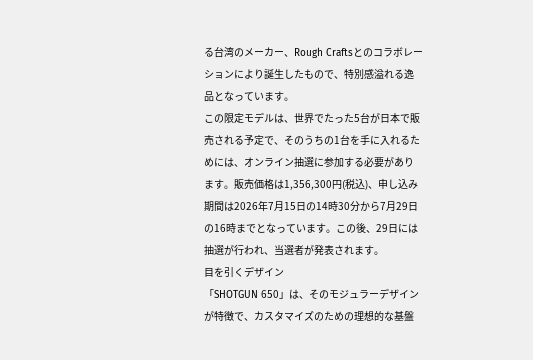る台湾のメーカー、Rough Craftsとのコラボレーションにより誕生したもので、特別感溢れる逸品となっています。
この限定モデルは、世界でたった5台が日本で販売される予定で、そのうちの1台を手に入れるためには、オンライン抽選に参加する必要があります。販売価格は1,356,300円(税込)、申し込み期間は2026年7月15日の14時30分から7月29日の16時までとなっています。この後、29日には抽選が行われ、当選者が発表されます。
目を引くデザイン
「SHOTGUN 650」は、そのモジュラーデザインが特徴で、カスタマイズのための理想的な基盤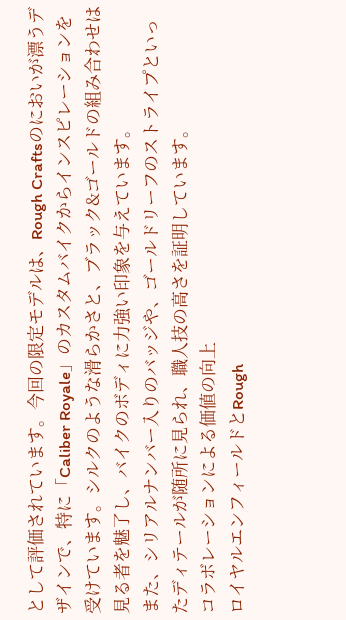として評価されています。今回の限定モデルは、Rough Craftsのにおいが漂うデザインで、特に「Caliber Royale」のカスタムバイクからインスピレーションを受けています。シルクのような滑らかさと、ブラック&ゴールドの組み合わせは見る者を魅了し、バイクのボディに力強い印象を与えています。
また、シリアルナンバー入りのバッジや、ゴールドリーフのストライプといったディテールが随所に見られ、職人技の高さを証明しています。
コラボレーションによる価値の向上
ロイヤルエンフィールドとRough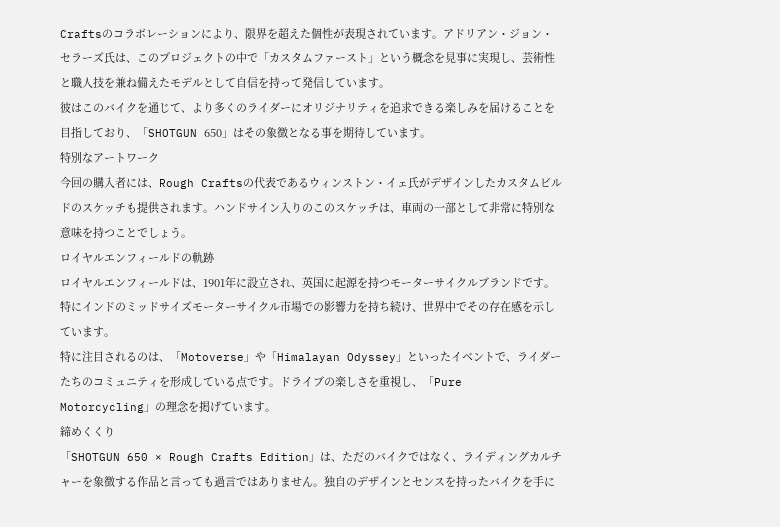Craftsのコラボレーションにより、限界を超えた個性が表現されています。アドリアン・ジョン・セラーズ氏は、このプロジェクトの中で「カスタムファースト」という概念を見事に実現し、芸術性と職人技を兼ね備えたモデルとして自信を持って発信しています。
彼はこのバイクを通じて、より多くのライダーにオリジナリティを追求できる楽しみを届けることを目指しており、「SHOTGUN 650」はその象徴となる事を期待しています。
特別なアートワーク
今回の購入者には、Rough Craftsの代表であるウィンストン・イェ氏がデザインしたカスタムビルドのスケッチも提供されます。ハンドサイン入りのこのスケッチは、車両の一部として非常に特別な意味を持つことでしょう。
ロイヤルエンフィールドの軌跡
ロイヤルエンフィールドは、1901年に設立され、英国に起源を持つモーターサイクルブランドです。特にインドのミッドサイズモーターサイクル市場での影響力を持ち続け、世界中でその存在感を示しています。
特に注目されるのは、「Motoverse」や「Himalayan Odyssey」といったイベントで、ライダーたちのコミュニティを形成している点です。ドライブの楽しさを重視し、「Pure Motorcycling」の理念を掲げています。
締めくくり
「SHOTGUN 650 × Rough Crafts Edition」は、ただのバイクではなく、ライディングカルチャーを象徴する作品と言っても過言ではありません。独自のデザインとセンスを持ったバイクを手に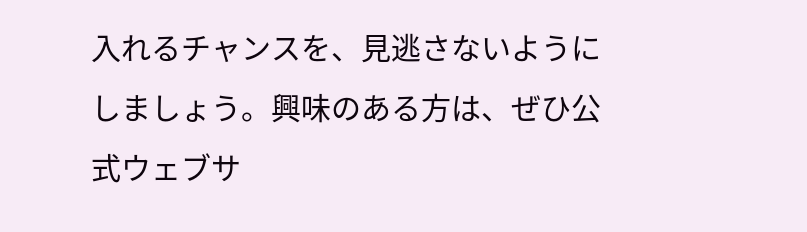入れるチャンスを、見逃さないようにしましょう。興味のある方は、ぜひ公式ウェブサ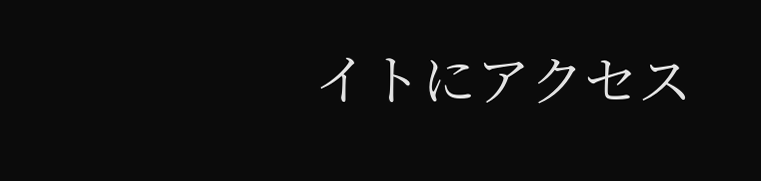イトにアクセス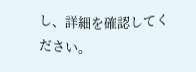し、詳細を確認してください。